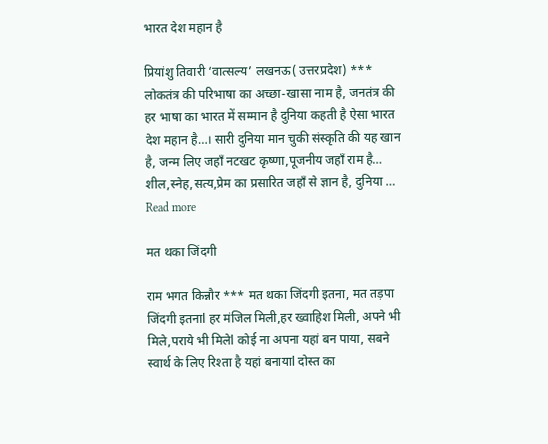भारत देश महान है

प्रियांशु तिवारी ‘वात्सल्य’ लखनऊ( उत्तरप्रदेश) *** लोकतंत्र की परिभाषा का अच्छा-खासा नाम है, जनतंत्र की हर भाषा का भारत में सम्मान है दुनिया कहती है ऐसा भारत देश महान है…। सारी दुनिया मान चुकी संस्कृति की यह खान है, जन्म लिए जहाँ नटखट कृष्णा,पूजनीय जहाँ राम है… शील,स्नेह,सत्य,प्रेम का प्रसारित जहाँ से ज्ञान है, दुनिया … Read more

मत थका जिंदगी

राम भगत किन्नौर *** मत थका जिंदगी इतना, मत तड़पा जिंदगी इतनाl हर मंजिल मिली,हर ख्वाहिश मिली, अपने भी मिले,पराये भी मिलेl कोई ना अपना यहां बन पाया, सबने स्वार्थ के लिए रिश्ता है यहां बनायाl दोस्त का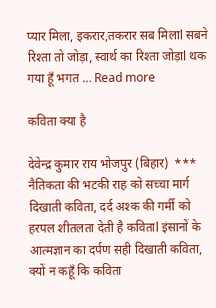प्यार मिला, इकरार,तकरार सब मिलाl सबने रिश्ता तो जोड़ा, स्वार्थ का रिश्ता जोड़ाl थक गया हूँ भगत … Read more

कविता क्या है

देवेन्द्र कुमार राय भोजपुर (बिहार)  *** नैतिकता की भटकी राह को सच्चा मार्ग दिखाती कविता, दर्द अश्क की गर्मी को हरपल शीतलता देती है कविताl इंसानों के आत्मज्ञान का दर्पण सही दिखाती कविता, क्यों न कहूँ कि कविता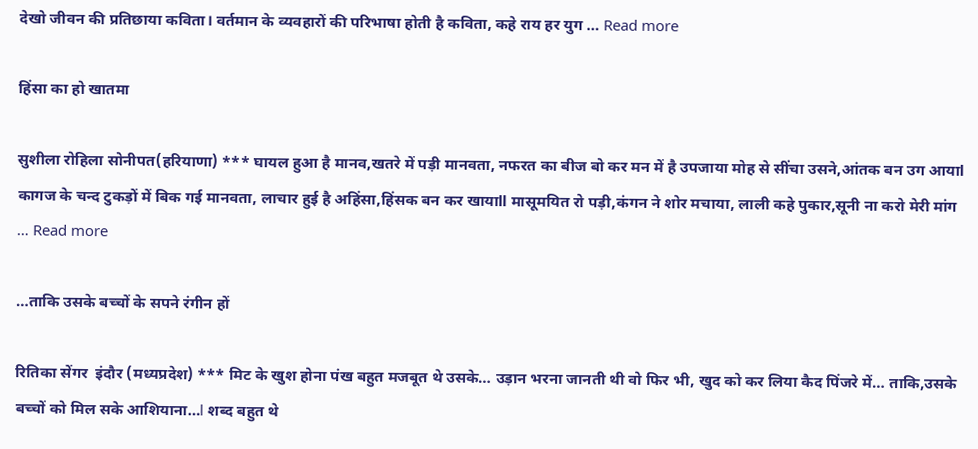देखो जीवन की प्रतिछाया कविता। वर्तमान के व्यवहारों की परिभाषा होती है कविता, कहे राय हर युग … Read more

हिंसा का हो खातमा

सुशीला रोहिला सोनीपत(हरियाणा) *** घायल हुआ है मानव,खतरे में पड़ी मानवता, नफरत का बीज बो कर मन में है उपजाया मोह से सींचा उसने,आंतक बन उग आयाl कागज के चन्द टुकड़ों में बिक गई मानवता, लाचार हुई है अहिंसा,हिंसक बन कर खायाll मासूमयित रो पड़ी,कंगन ने शोर मचाया, लाली कहे पुकार,सूनी ना करो मेरी मांग … Read more

…ताकि उसके बच्चों के सपने रंगीन हों

रितिका सेंगर  इंदौर (मध्यप्रदेश) *** मिट के खुश होना पंख बहुत मजबूत थे उसके… उड़ान भरना जानती थी वो फिर भी, खुद को कर लिया कैद पिंजरे में… ताकि,उसके बच्चों को मिल सके आशियाना…l शब्द बहुत थे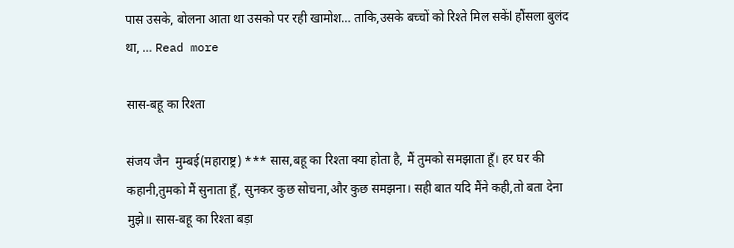पास उसके, बोलना आता था उसको पर रही खामोश… ताकि,उसके बच्चों को रिश्ते मिल सकेंl हौंसला बुलंद था, … Read more

सास-बहू का रिश्ता

संजय जैन  मुम्बई(महाराष्ट्र) *** सास,बहू का रिश्ता क्या होता है, मैं तुमको समझाता हूँ। हर घर की कहानी,तुमको मैं सुनाता हूँ, सुनकर कुछ सोचना,और कुछ समझना। सही बात यदि मैंने कही,तो बता देना मुझे॥ सास-बहू का रिश्ता बड़ा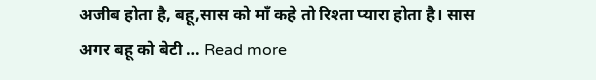अजीब होता है, बहू,सास को माँ कहे तो रिश्ता प्यारा होता है। सास अगर बहू को बेटी … Read more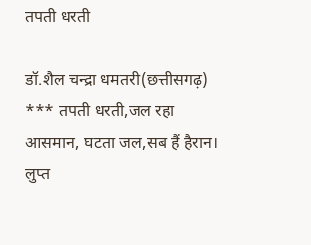तपती धरती

डॉ.शैल चन्द्रा धमतरी(छत्तीसगढ़) *** तपती धरती,जल रहा आसमान, घटता जल,सब हैं हैरान। लुप्त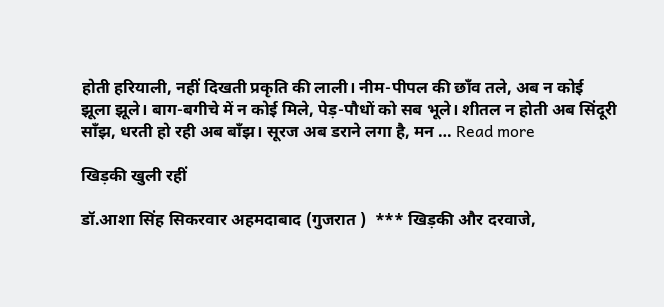होती हरियाली, नहीं दिखती प्रकृति की लाली। नीम-पीपल की छाँव तले, अब न कोई झूला झूले। बाग-बगीचे में न कोई मिले, पेड़-पौधों को सब भूले। शीतल न होती अब सिंदूरी साँझ, धरती हो रही अब बाँझ। सूरज अब डराने लगा है, मन … Read more

खिड़की खुली रहीं

डॉ.आशा सिंह सिकरवार अहमदाबाद (गुजरात )  *** खिड़की और दरवाजे,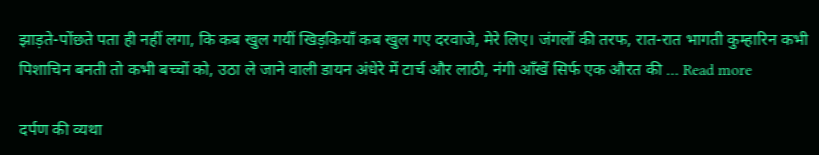झाड़ते-पोंछते पता ही नहीं लगा, कि कब खुल गयीं खिड़कियाँ कब खुल गए दरवाजे, मेरे लिए। जंगलों की तरफ, रात-रात भागती कुम्हारिन कभी पिशाचिन बनती तो कभी बच्चों को, उठा ले जाने वाली डायन अंधेरे में टार्च और लाठी, नंगी आँखें सिर्फ एक औरत की … Read more

दर्पण की व्यथा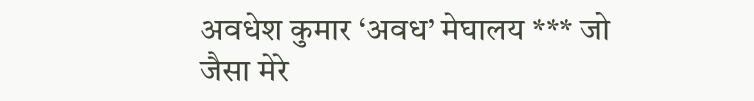अवधेश कुमार ‘अवध’ मेघालय *** जो जैसा मेरे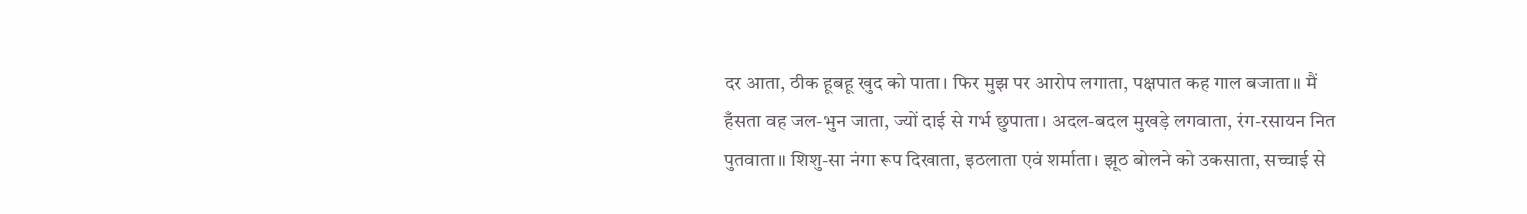दर आता, ठीक हूबहू खुद को पाता। फिर मुझ पर आरोप लगाता, पक्षपात कह गाल बजाता॥ मैं हँसता वह जल-भुन जाता, ज्यों दाई से गर्भ छुपाता। अदल-बदल मुखड़े लगवाता, रंग-रसायन नित पुतवाता॥ शिशु-सा नंगा रूप दिखाता, इठलाता एवं शर्माता। झूठ बोलने को उकसाता, सच्चाई से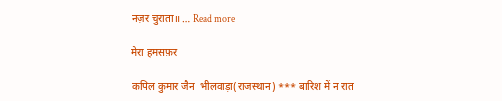नज़र चुराता॥ … Read more

मेरा हमसफ़र

कपिल कुमार जैन  भीलवाड़ा(राजस्थान) *** बारिश में न रात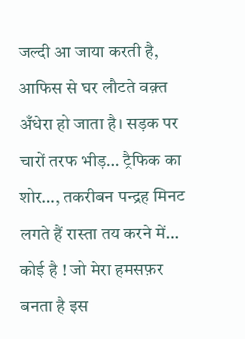जल्दी आ जाया करती है, आफिस से घर लौटते वक़्त अँधेरा हो जाता है। सड़क पर चारों तरफ भीड़… ट्रैफिक का शोर…, तकरीबन पन्द्रह मिनट लगते हैं रास्ता तय करने में… कोई है ! जो मेरा हमसफ़र बनता है इस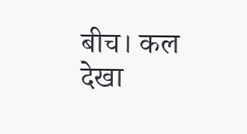बीच। कल देखा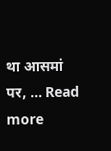था आसमां पर, … Read more